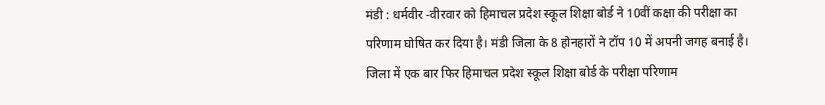मंडी : धर्मवीर -वीरवार को हिमाचल प्रदेश स्कूल शिक्षा बोर्ड ने 10वीं कक्षा की परीक्षा का परिणाम घोषित कर दिया है। मंडी जिला के 8 होनहारों ने टॉप 10 में अपनी जगह बनाई है। जिला में एक बार फिर हिमाचल प्रदेश स्कूल शिक्षा बोर्ड के परीक्षा परिणाम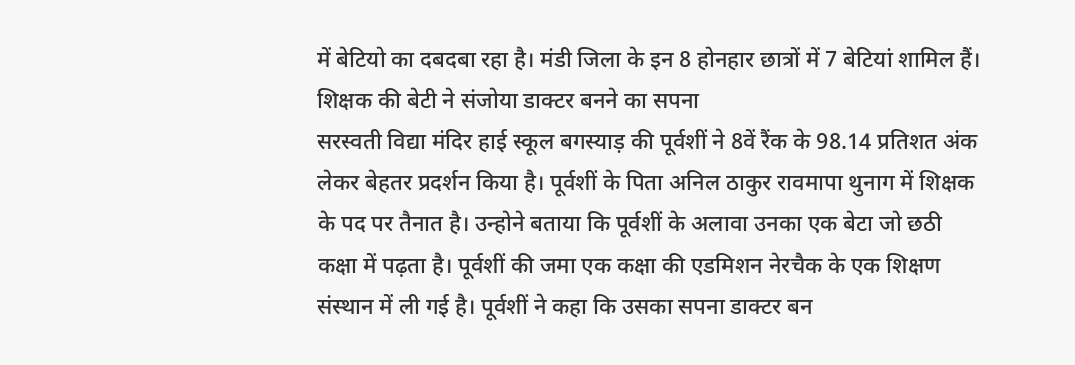में बेटियो का दबदबा रहा है। मंडी जिला के इन 8 होनहार छात्रों में 7 बेटियां शामिल हैं।
शिक्षक की बेटी ने संजोया डाक्टर बनने का सपना
सरस्वती विद्या मंदिर हाई स्कूल बगस्याड़ की पूर्वशीं ने 8वें रैंक के 98.14 प्रतिशत अंक लेकर बेहतर प्रदर्शन किया है। पूर्वशीं के पिता अनिल ठाकुर रावमापा थुनाग में शिक्षक के पद पर तैनात है। उन्होने बताया कि पूर्वशीं के अलावा उनका एक बेटा जो छठी कक्षा में पढ़ता है। पूर्वशीं की जमा एक कक्षा की एडमिशन नेरचैक के एक शिक्षण संस्थान में ली गई है। पूर्वशीं ने कहा कि उसका सपना डाक्टर बन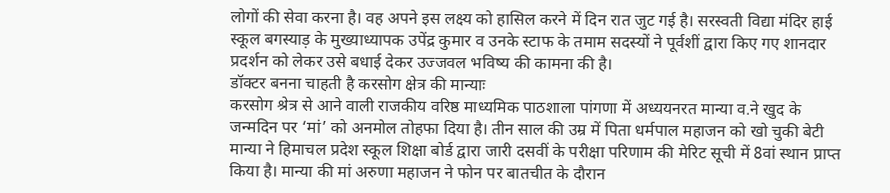लोगों की सेवा करना है। वह अपने इस लक्ष्य को हासिल करने में दिन रात जुट गई है। सरस्वती विद्या मंदिर हाई स्कूल बगस्याड़ के मुख्याध्यापक उपेंद्र कुमार व उनके स्टाफ के तमाम सदस्यों ने पूर्वशीं द्वारा किए गए शानदार प्रदर्शन को लेकर उसे बधाई देकर उज्जवल भविष्य की कामना की है।
डॉक्टर बनना चाहती है करसोग क्षेत्र की मान्याः
करसोग श्रेत्र से आने वाली राजकीय वरिष्ठ माध्यमिक पाठशाला पांगणा में अध्ययनरत मान्या व.ने खुद के जन्मदिन पर ‘मां’ को अनमोल तोहफा दिया है। तीन साल की उम्र में पिता धर्मपाल महाजन को खो चुकी बेटी मान्या ने हिमाचल प्रदेश स्कूल शिक्षा बोर्ड द्वारा जारी दसवीं के परीक्षा परिणाम की मेरिट सूची में 8वां स्थान प्राप्त किया है। मान्या की मां अरुणा महाजन ने फोन पर बातचीत के दौरान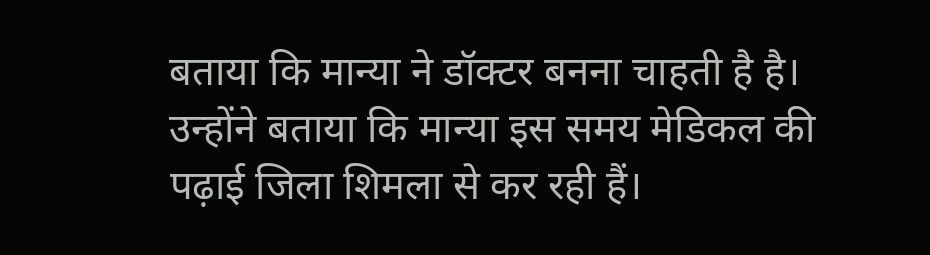बताया कि मान्या ने डॉक्टर बनना चाहती है है। उन्होंने बताया कि मान्या इस समय मेडिकल की पढ़ाई जिला शिमला से कर रही हैं।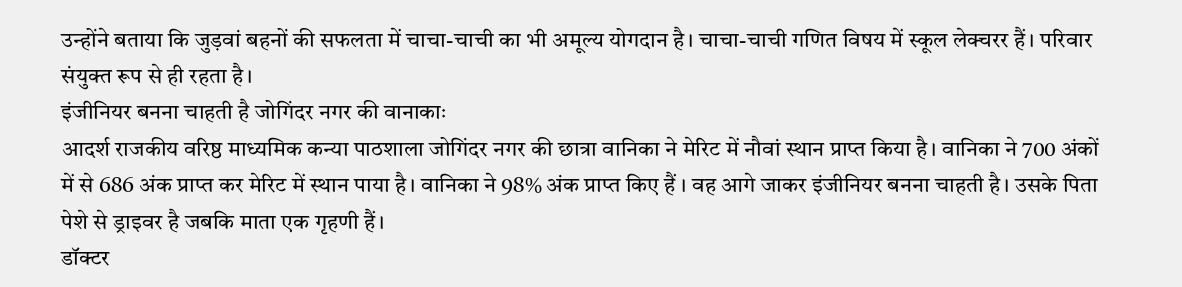उन्होंने बताया कि जुड़वां बहनों की सफलता में चाचा-चाची का भी अमूल्य योगदान है। चाचा-चाची गणित विषय में स्कूल लेक्चरर हैं। परिवार संयुक्त रूप से ही रहता है।
इंजीनियर बनना चाहती है जोगिंदर नगर की वानाकाः
आदर्श राजकीय वरिष्ठ माध्यमिक कन्या पाठशाला जोगिंदर नगर की छात्रा वानिका ने मेरिट में नौवां स्थान प्राप्त किया है। वानिका ने 700 अंकों में से 686 अंक प्राप्त कर मेरिट में स्थान पाया है। वानिका ने 98% अंक प्राप्त किए हैं । वह आगे जाकर इंजीनियर बनना चाहती है। उसके पिता पेशे से ड्राइवर है जबकि माता एक गृहणी हैं।
डॉक्टर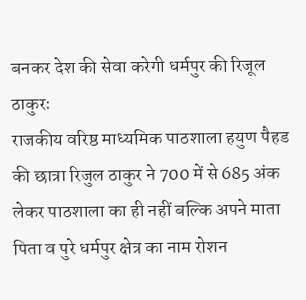बनकर देश की सेवा करेगी धर्मपुर की रिजूल ठाकुरः
राजकीय वरिष्ठ माध्यमिक पाठशाला हयुण पैहड की छात्रा रिजुल ठाकुर ने 700 में से 685 अंक लेकर पाठशाला का ही नहीं बल्कि अपने माता पिता व पुरे धर्मपुर क्षेत्र का नाम रोशन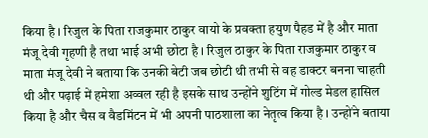किया है । रिजुल के पिता राजकुमार ठाकुर वायो के प्रवक्ता हयुण पैहड में है और माता मंजू देवी गृहणी है तथा भाई अभी छोटा है । रिजुल ठाकुर के पिता राजकुमार ठाकुर व माता मंजू देवी ने बताया कि उनकी बेटी जब छोटी थी तभी से वह डाक्टर बनना चाहती थी और पढ़ाई में हमेशा अव्वल रही है इसके साथ उन्होंने शुटिंग में गोल्ड मेडल हासिल किया है और चैस व वैडमिंटन में भी अपनी पाठशाला का नेतृत्व किया है । उन्होंने बताया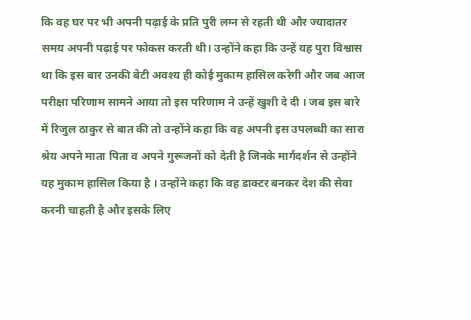कि वह घर पर भी अपनी पढ़ाई के प्रति पुरी लग्न से रहती थी और ज्यादातर समय अपनी पढ़ाई पर फोकस करती थी। उन्होंने कहा कि उन्हें यह पुरा विश्वास था कि इस बार उनकी बेटी अवश्य ही कोई मुकाम हासिल करेगी और जब आज परीक्षा परिणाम सामने आया तो इस परिणाम ने उन्हें खुशी दे दी । जब इस बारे में रिजुल ठाकुर से बात की तो उन्होंने कहा कि वह अपनी इस उपलब्धी का सारा श्रेय अपने माता पिता व अपने गुरूजनों को देती है जिनके मार्गदर्शन से उन्होंने यह मुकाम हासिल किया है । उन्होंने कहा कि वह डाक्टर बनकर देश की सेवा करनी चाहती है और इसके लिए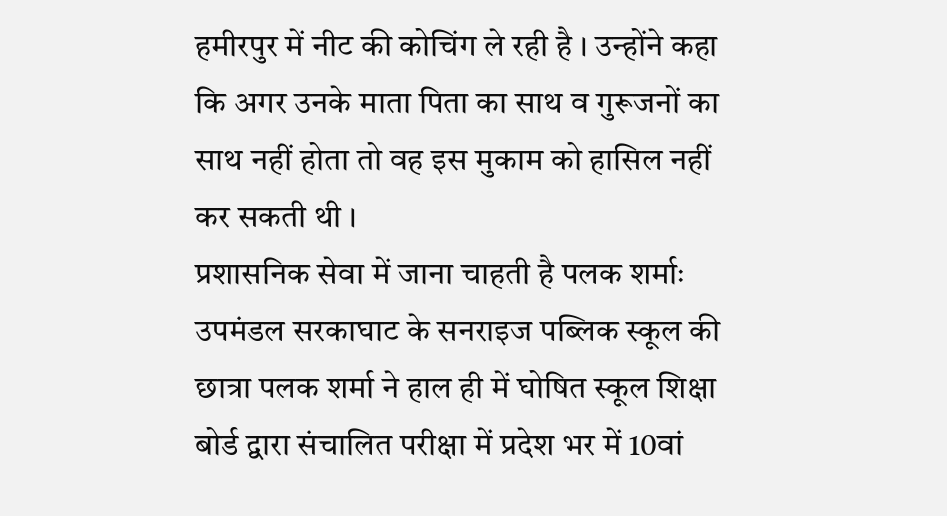हमीरपुर में नीट की कोचिंग ले रही है । उन्होंने कहा कि अगर उनके माता पिता का साथ व गुरूजनों का साथ नहीं होता तो वह इस मुकाम को हासिल नहीं कर सकती थी ।
प्रशासनिक सेवा में जाना चाहती है पलक शर्माः
उपमंडल सरकाघाट के सनराइज पब्लिक स्कूल की छात्रा पलक शर्मा ने हाल ही में घोषित स्कूल शिक्षा बोर्ड द्वारा संचालित परीक्षा में प्रदेश भर में 10वां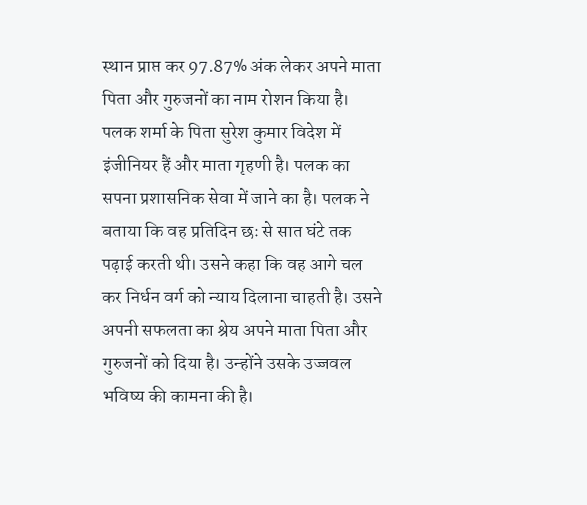स्थान प्राप्त कर 97.87% अंक लेकर अपने माता पिता और गुरुजनों का नाम रोशन किया है। पलक शर्मा के पिता सुरेश कुमार विदेश में इंजीनियर हैं और माता गृहणी है। पलक का सपना प्रशासनिक सेवा में जाने का है। पलक ने बताया कि वह प्रतिदिन छः से सात घंटे तक पढ़ाई करती थी। उसने कहा कि वह आगे चल कर निर्धन वर्ग को न्याय दिलाना चाहती है। उसने अपनी सफलता का श्रेय अपने माता पिता और गुरुजनों को दिया है। उन्होंने उसके उज्जवल भविष्य की कामना की है।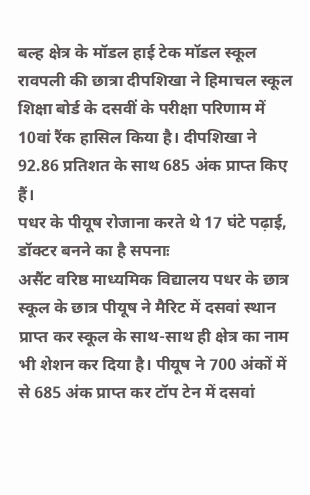बल्ह क्षेत्र के मॉडल हाई टेक मॉडल स्कूल रावपली की छात्रा दीपशिखा ने हिमाचल स्कूल शिक्षा बोर्ड के दसवीं के परीक्षा परिणाम में 10वां रैंक हासिल किया है। दीपशिखा ने 92.86 प्रतिशत के साथ 685 अंक प्राप्त किए हैं।
पधर के पीयूष रोजाना करते थे 17 घंटे पढ़ाई, डॉक्टर बनने का है सपनाः
असैंट वरिष्ठ माध्यमिक विद्यालय पधर के छात्र स्कूल के छात्र पीयूष ने मैरिट में दसवां स्थान प्राप्त कर स्कूल के साथ-साथ ही क्षेत्र का नाम भी शेशन कर दिया है। पीयूष ने 700 अंकों में से 685 अंक प्राप्त कर टॉप टेन में दसवां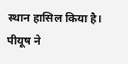स्थान हासिल किया है। पीयूष ने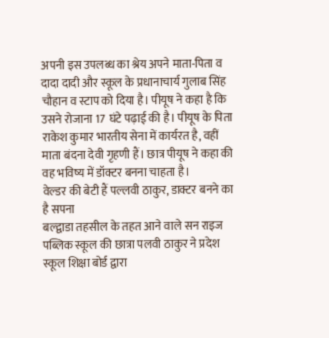अपनी इस उपलब्ध का श्रेय अपने माता-पिता व दादा दादी और स्कूल के प्रधानाचार्य गुलाब सिंह चौहान व स्टाप को दिया है। पीयूष ने कहा है कि उसने रोजाना 17 घंटे पढ़ाई की है। पीयूष के पिता राकेश कुमार भारतीय सेना में कार्यरत है, वहीं माता बंदना देवी गृहणी हैं। छात्र पीयूष ने कहा की वह भविष्य में डॉक्टर बनना चाहता है।
वेल्डर की बेटी हैं पल्लवी ठाकुर, डाक्टर बनने का है सपना
बल्द्वाडा तहसील के तहत आने वाले सन राइज पब्लिक स्कूल की छात्रा पलवी ठाकुर ने प्रदेश स्कूल शिक्षा बोर्ड द्वारा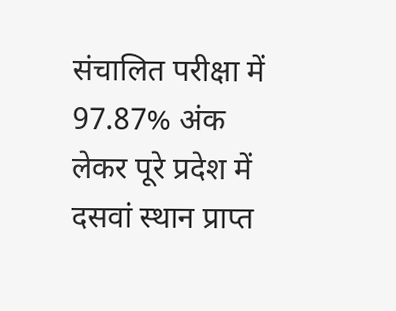संचालित परीक्षा में 97.87% अंक लेकर पूरे प्रदेश में दसवां स्थान प्राप्त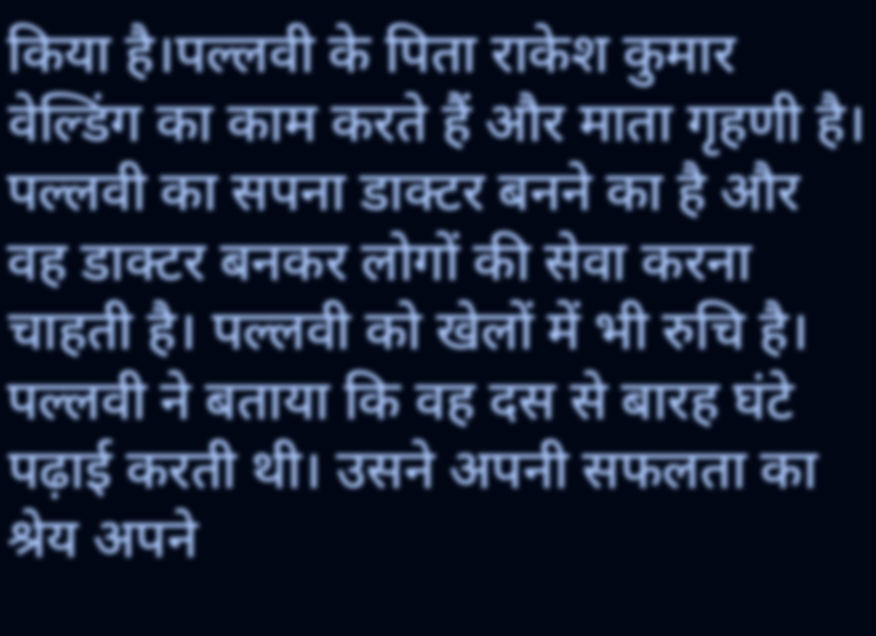किया है।पल्लवी के पिता राकेश कुमार वेल्डिंग का काम करते हैं और माता गृहणी है। पल्लवी का सपना डाक्टर बनने का है और वह डाक्टर बनकर लोगों की सेवा करना चाहती है। पल्लवी को खेलों में भी रुचि है। पल्लवी ने बताया कि वह दस से बारह घंटे पढ़ाई करती थी। उसने अपनी सफलता का श्रेय अपने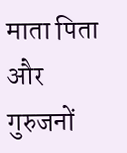माता पिता और गुरुजनों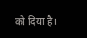को दिया है।